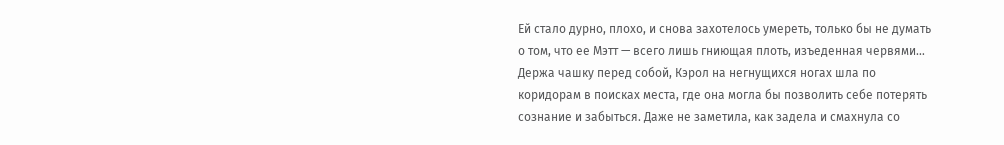Ей стало дурно, плохо, и снова захотелось умереть, только бы не думать о том, что ее Мэтт — всего лишь гниющая плоть, изъеденная червями…
Держа чашку перед собой, Кэрол на негнущихся ногах шла по коридорам в поисках места, где она могла бы позволить себе потерять сознание и забыться. Даже не заметила, как задела и смахнула со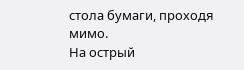стола бумаги, проходя мимо.
На острый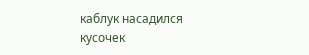каблук насадился кусочек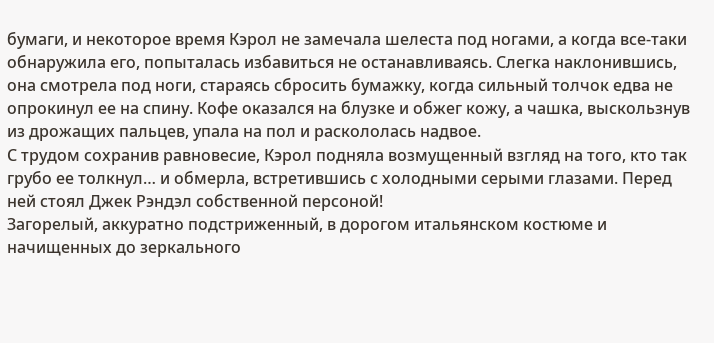бумаги, и некоторое время Кэрол не замечала шелеста под ногами, а когда все-таки обнаружила его, попыталась избавиться не останавливаясь. Слегка наклонившись, она смотрела под ноги, стараясь сбросить бумажку, когда сильный толчок едва не опрокинул ее на спину. Кофе оказался на блузке и обжег кожу, а чашка, выскользнув из дрожащих пальцев, упала на пол и раскололась надвое.
С трудом сохранив равновесие, Кэрол подняла возмущенный взгляд на того, кто так грубо ее толкнул… и обмерла, встретившись с холодными серыми глазами. Перед ней стоял Джек Рэндэл собственной персоной!
Загорелый, аккуратно подстриженный, в дорогом итальянском костюме и начищенных до зеркального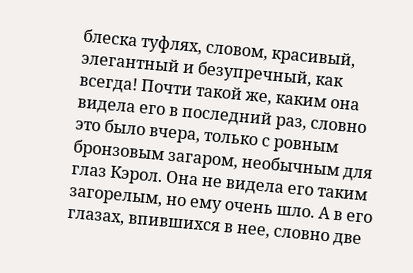блеска туфлях, словом, красивый, элегантный и безупречный, как всегда! Почти такой же, каким она видела его в последний раз, словно это было вчера, только с ровным бронзовым загаром, необычным для глаз Кэрол. Она не видела его таким загорелым, но ему очень шло. А в его глазах, впившихся в нее, словно две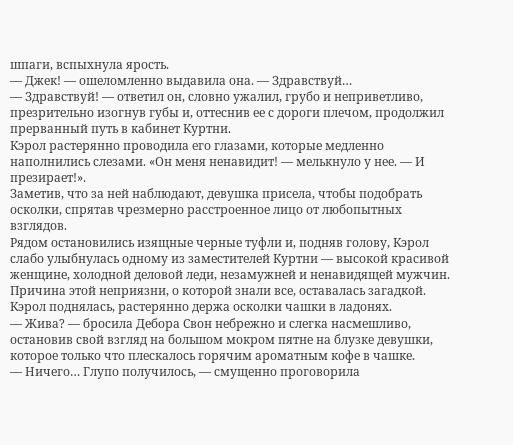шпаги, вспыхнула ярость.
— Джек! — ошеломленно выдавила она. — Здравствуй…
— Здравствуй! — ответил он, словно ужалил, грубо и неприветливо, презрительно изогнув губы и, оттеснив ее с дороги плечом, продолжил прерванный путь в кабинет Куртни.
Кэрол растерянно проводила его глазами, которые медленно наполнились слезами. «Он меня ненавидит! — мелькнуло у нее. — И презирает!».
Заметив, что за ней наблюдают, девушка присела, чтобы подобрать осколки, спрятав чрезмерно расстроенное лицо от любопытных взглядов.
Рядом остановились изящные черные туфли и, подняв голову, Кэрол слабо улыбнулась одному из заместителей Куртни — высокой красивой женщине, холодной деловой леди, незамужней и ненавидящей мужчин. Причина этой неприязни, о которой знали все, оставалась загадкой.
Кэрол поднялась, растерянно держа осколки чашки в ладонях.
— Жива? — бросила Дебора Свон небрежно и слегка насмешливо, остановив свой взгляд на большом мокром пятне на блузке девушки, которое только что плескалось горячим ароматным кофе в чашке.
— Ничего… Глупо получилось, — смущенно проговорила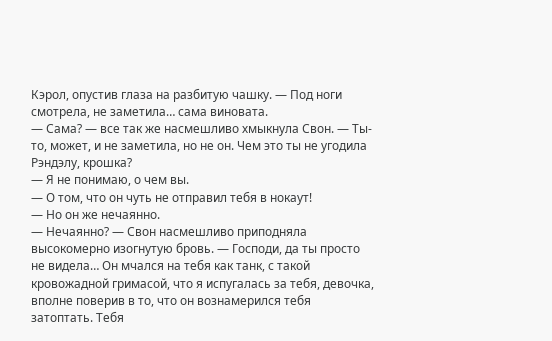Кэрол, опустив глаза на разбитую чашку. — Под ноги смотрела, не заметила… сама виновата.
— Сама? — все так же насмешливо хмыкнула Свон. — Ты-то, может, и не заметила, но не он. Чем это ты не угодила Рэндэлу, крошка?
— Я не понимаю, о чем вы.
— О том, что он чуть не отправил тебя в нокаут!
— Но он же нечаянно.
— Нечаянно? — Свон насмешливо приподняла высокомерно изогнутую бровь. — Господи, да ты просто не видела… Он мчался на тебя как танк, с такой кровожадной гримасой, что я испугалась за тебя, девочка, вполне поверив в то, что он вознамерился тебя затоптать. Тебя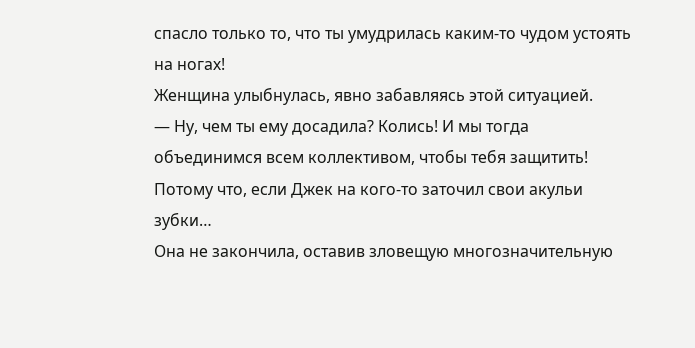спасло только то, что ты умудрилась каким-то чудом устоять на ногах!
Женщина улыбнулась, явно забавляясь этой ситуацией.
— Ну, чем ты ему досадила? Колись! И мы тогда объединимся всем коллективом, чтобы тебя защитить! Потому что, если Джек на кого-то заточил свои акульи зубки…
Она не закончила, оставив зловещую многозначительную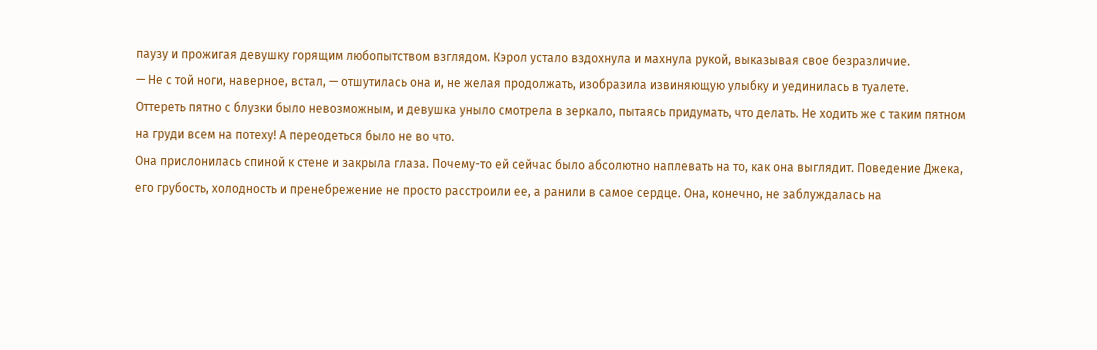паузу и прожигая девушку горящим любопытством взглядом. Кэрол устало вздохнула и махнула рукой, выказывая свое безразличие.
— Не с той ноги, наверное, встал, — отшутилась она и, не желая продолжать, изобразила извиняющую улыбку и уединилась в туалете.
Оттереть пятно с блузки было невозможным, и девушка уныло смотрела в зеркало, пытаясь придумать, что делать. Не ходить же с таким пятном на груди всем на потеху! А переодеться было не во что.
Она прислонилась спиной к стене и закрыла глаза. Почему-то ей сейчас было абсолютно наплевать на то, как она выглядит. Поведение Джека, его грубость, холодность и пренебрежение не просто расстроили ее, а ранили в самое сердце. Она, конечно, не заблуждалась на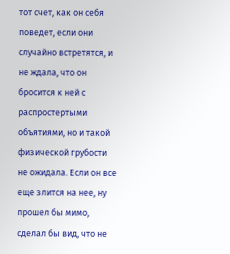тот счет, как он себя поведет, если они случайно встретятся, и не ждала, что он бросится к ней с распростертыми объятиями, но и такой физической грубости не ожидала. Если он все еще злится на нее, ну прошел бы мимо, сделал бы вид, что не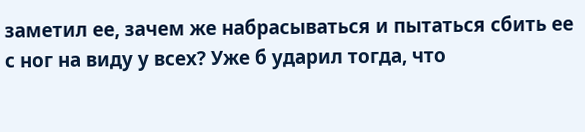заметил ее, зачем же набрасываться и пытаться сбить ее с ног на виду у всех? Уже б ударил тогда, что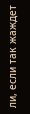ли, если так жаждет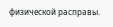физической расправы.